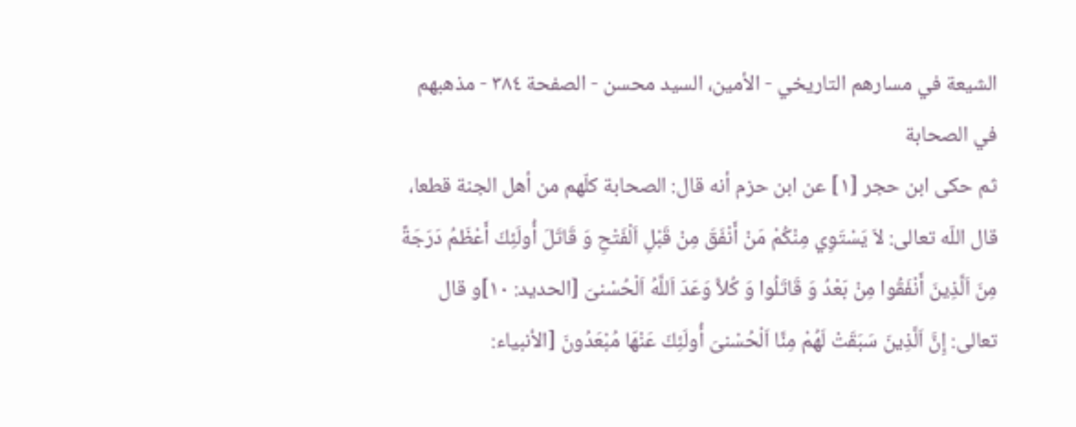الشيعة في مسارهم التاريخي - الأمين، السيد محسن - الصفحة ٣٨٤ - مذهبهم في الصحابة
ثم حكى ابن حجر [١] عن ابن حزم أنه قال: الصحابة كلّهم من أهل الجنة قطعا، قال اللّه تعالى: لاَ يَسْتَوِي مِنْكُمْ مَنْ أَنْفَقَ مِنْ قَبْلِ اَلْفَتْحِ وَ قَاتَلَ أُولَئِكَ أَعْظَمُ دَرَجَةً مِنَ اَلَّذِينَ أَنْفَقُوا مِنْ بَعْدُ وَ قَاتَلُوا وَ كُلاًّ وَعَدَ اَللَّهُ اَلْحُسْنىَ [الحديد: ١٠]و قال تعالى: إِنَّ اَلَّذِينَ سَبَقَتْ لَهُمْ مِنَّا اَلْحُسْنىَ أُولَئِكَ عَنْهَا مُبْعَدُونَ [الأنبياء: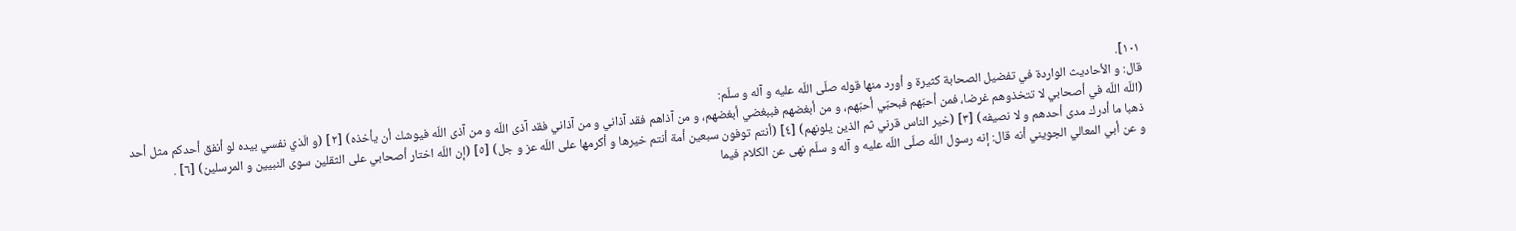١٠١].
قال: و الأحاديث الواردة في تفضيل الصحابة كثيرة و أورد منها قوله صلّى اللّه عليه و آله و سلّم:
(اللّه اللّه في أصحابي لا تتخذوهم غرضا، فمن أحبّهم فبحبّي أحبّهم، و من أبغضهم فببغضي أبغضهم، و من آذاهم فقد آذاني و من آذاني فقد آذى اللّه و من آذى اللّه فيوشك أن يأخذه) [٢] (و الّذي نفسي بيده لو أنفق أحدكم مثل أحد ذهبا ما أدرك مدى أحدهم و لا نصيفه) [٣] (خير الناس قرني ثم الذين يلونهم) [٤] (أنتم توفون سبعين أمة أنتم خيرها و أكرمها على اللّه عز و جل) [٥] (إن اللّه اختار أصحابي على الثقلين سوى النبيين و المرسلين) [٦] .
و عن أبي المعالي الجويني أنه قال: إنه رسول اللّه صلّى اللّه عليه و آله و سلّم نهى عن الكلام فيما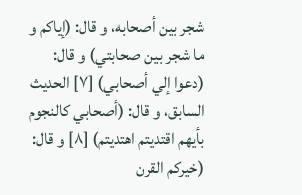شجر بين أصحابه، و قال: (إياكم و ما شجر بين صحابتي) و قال: (دعوا إلي أصحابي) [٧] الحديث السابق، و قال: (أصحابي كالنجوم بأيهم اقتديتم اهتديتم) [٨] و قال: (خيركم القرن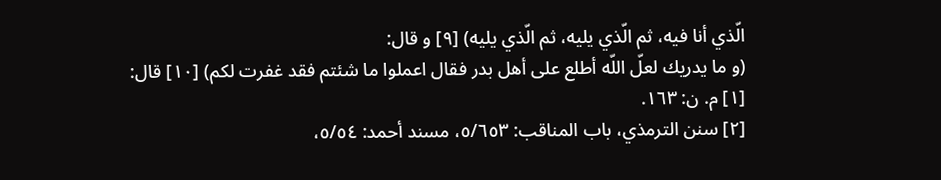الّذي أنا فيه، ثم الّذي يليه، ثم الّذي يليه) [٩] و قال:
(و ما يدريك لعلّ اللّه أطلع على أهل بدر فقال اعملوا ما شئتم فقد غفرت لكم) [١٠] قال:
[١] م. ن: ١٦٣.
[٢] سنن الترمذي، باب المناقب: ٥/٦٥٣، مسند أحمد: ٥/٥٤،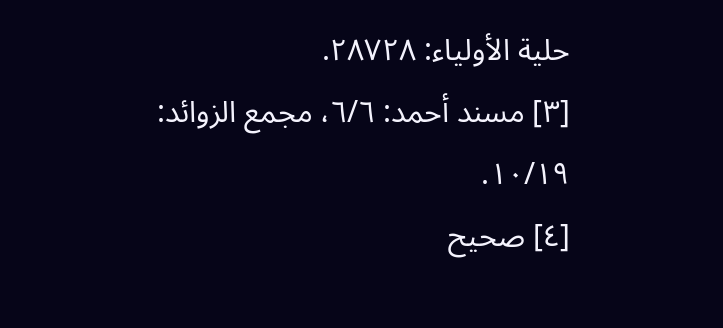حلية الأولياء: ٢٨٧٢٨.
[٣] مسند أحمد: ٦/٦، مجمع الزوائد: ١٠/١٩.
[٤] صحيح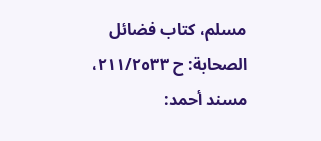مسلم، كتاب فضائل الصحابة: ح ٢١١/٢٥٣٣، مسند أحمد: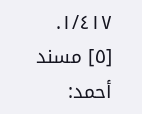١/٤١٧.
[٥] مسند أحمد: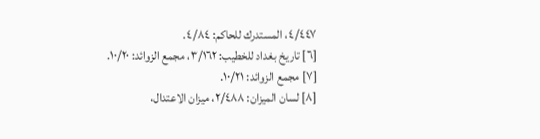٤/٤٤٧، المستدرك للحاكم: ٤/٨٤.
[٦] تاريخ بغداد للخطيب: ٣/١٦٢، مجمع الزوائد: ١٠/٢٠.
[٧] مجمع الزوائد: ١٠/٢١.
[٨] لسان الميزان: ٢/٤٨٨، ميزان الاعتدال،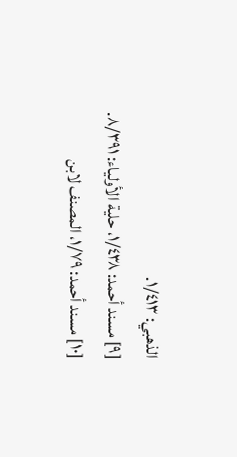الذهبي: ١/٤١٣.
[٩] مسند أحمد: ١/٤٣٨، حلية الأولياء: ٨/٣٩١.
[١٠] مسند أحمد: ١/٧٩، المصنف لابن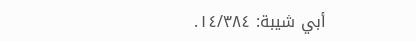أبي شيبة: ١٤/٣٨٤.